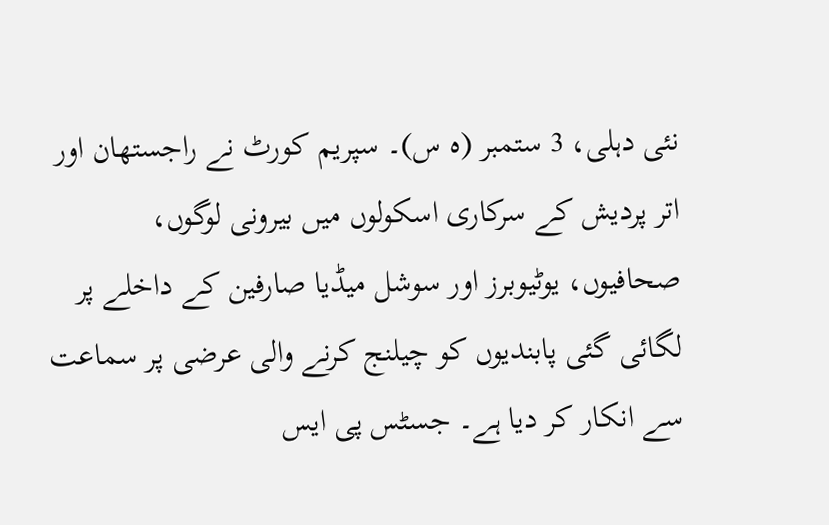نئی دہلی، 3 ستمبر (ہ س)۔ سپریم کورٹ نے راجستھان اور اتر پردیش کے سرکاری اسکولوں میں بیرونی لوگوں، صحافیوں، یوٹیوبرز اور سوشل میڈیا صارفین کے داخلے پر لگائی گئی پابندیوں کو چیلنج کرنے والی عرضی پر سماعت سے انکار کر دیا ہے۔ جسٹس پی ایس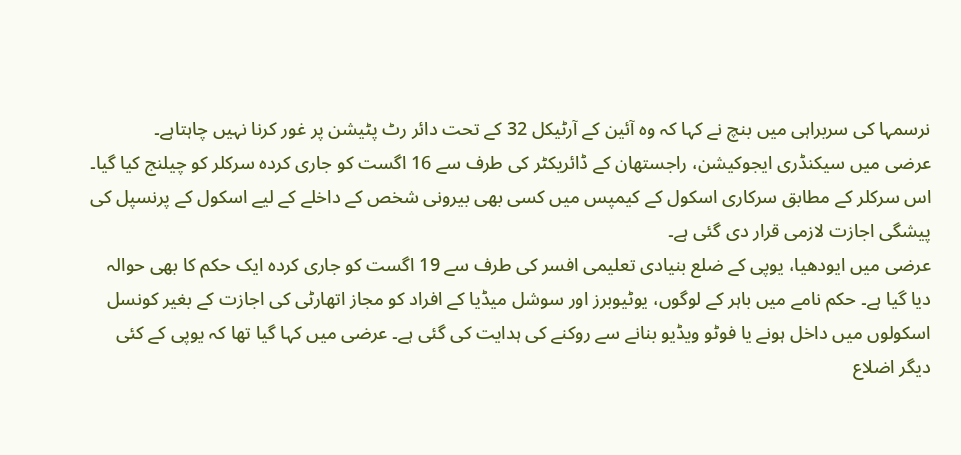نرسمہا کی سربراہی میں بنچ نے کہا کہ وہ آئین کے آرٹیکل 32 کے تحت دائر رٹ پٹیشن پر غور کرنا نہیں چاہتاہے۔
عرضی میں سیکنڈری ایجوکیشن، راجستھان کے ڈائریکٹر کی طرف سے 16 اگست کو جاری کردہ سرکلر کو چیلنج کیا گیا۔ اس سرکلر کے مطابق سرکاری اسکول کے کیمپس میں کسی بھی بیرونی شخص کے داخلے کے لیے اسکول کے پرنسپل کی پیشگی اجازت لازمی قرار دی گئی ہے۔
عرضی میں ایودھیا، یوپی کے ضلع بنیادی تعلیمی افسر کی طرف سے 19 اگست کو جاری کردہ ایک حکم کا بھی حوالہ دیا گیا ہے۔ حکم نامے میں باہر کے لوگوں، یوٹیوبرز اور سوشل میڈیا کے افراد کو مجاز اتھارٹی کی اجازت کے بغیر کونسل اسکولوں میں داخل ہونے یا فوٹو ویڈیو بنانے سے روکنے کی ہدایت کی گئی ہے۔ عرضی میں کہا گیا تھا کہ یوپی کے کئی دیگر اضلاع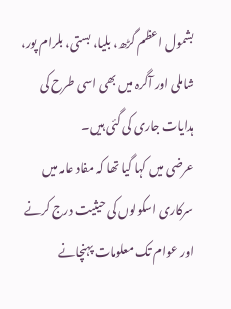بشمول اعظم گڑھ، بلیا، بستی، بلرام پور، شاملی اور آگرہ میں بھی اسی طرح کی ہدایات جاری کی گئی ہیں۔
عرضی میں کہا گیا تھا کہ مفاد عامہ میں سرکاری اسکولوں کی حیثیت درج کرنے اور عوام تک معلومات پہنچانے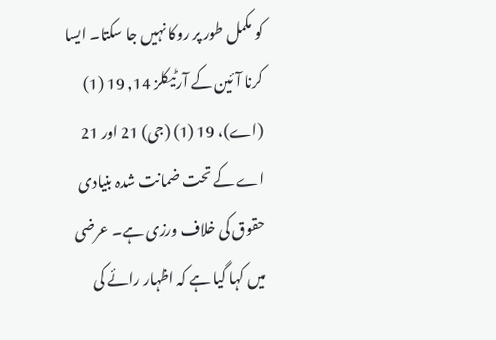کو مکمل طور پر روکا نہیں جا سکتا۔ ایسا کرنا آئین کے آرٹیکلز 14, 19 (1) (اے)، 19 (1) (جی) 21 اور 21 اے کے تحت ضمانت شدہ بنیادی حقوق کی خلاف ورزی ہے۔ عرضی میں کہا گیا ہے کہ اظہار رائے کی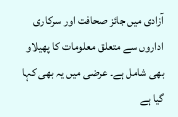آزادی میں جائز صحافت اور سرکاری اداروں سے متعلق معلومات کا پھیلاو بھی شامل ہے۔ عرضی میں یہ بھی کہا گیا ہے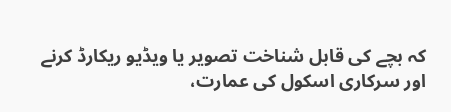کہ بچے کی قابل شناخت تصویر یا ویڈیو ریکارڈ کرنے اور سرکاری اسکول کی عمارت،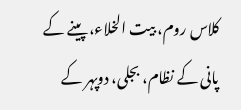کلاس روم، بیت الخلاء، پینے کے پانی کے نظام، بجلی، دوپہر کے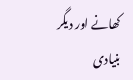کھانے اور دیگر بنیادی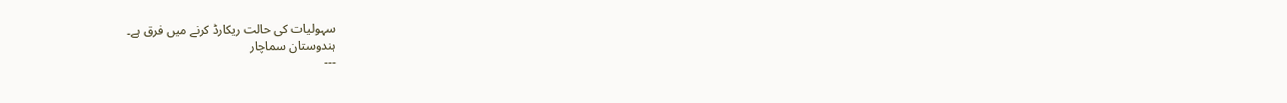سہولیات کی حالت ریکارڈ کرنے میں فرق ہے۔
ہندوستان سماچار
---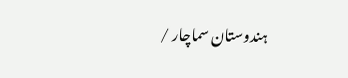ہندوستان سماچار /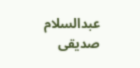عبدالسلام صدیقی